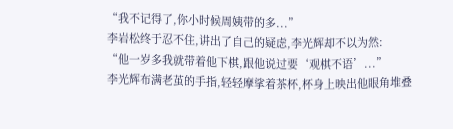“我不记得了,你小时候周姨带的多...”
李岩松终于忍不住,讲出了自己的疑虑,李光辉却不以为然:
“他一岁多我就带着他下棋,跟他说过要‘观棋不语’...”
李光辉布满老茧的手指,轻轻摩挲着茶杯,杯身上映出他眼角堆叠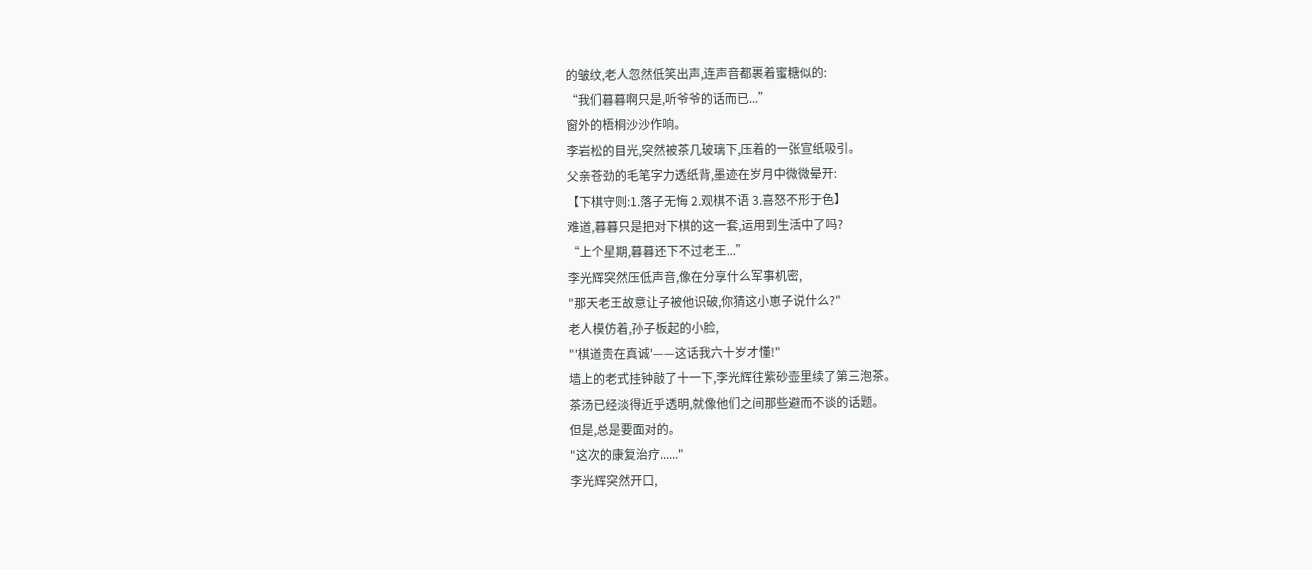的皱纹,老人忽然低笑出声,连声音都裹着蜜糖似的:
“我们暮暮啊只是,听爷爷的话而已...”
窗外的梧桐沙沙作响。
李岩松的目光,突然被茶几玻璃下,压着的一张宣纸吸引。
父亲苍劲的毛笔字力透纸背,墨迹在岁月中微微晕开:
【下棋守则:1.落子无悔 2.观棋不语 3.喜怒不形于色】
难道,暮暮只是把对下棋的这一套,运用到生活中了吗?
“上个星期,暮暮还下不过老王...”
李光辉突然压低声音,像在分享什么军事机密,
"那天老王故意让子被他识破,你猜这小崽子说什么?"
老人模仿着,孙子板起的小脸,
"'棋道贵在真诚'——这话我六十岁才懂!"
墙上的老式挂钟敲了十一下,李光辉往紫砂壶里续了第三泡茶。
茶汤已经淡得近乎透明,就像他们之间那些避而不谈的话题。
但是,总是要面对的。
"这次的康复治疗......"
李光辉突然开口,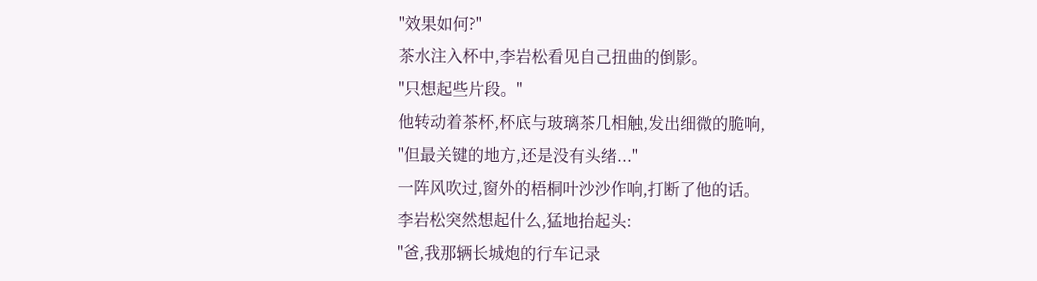"效果如何?"
茶水注入杯中,李岩松看见自己扭曲的倒影。
"只想起些片段。"
他转动着茶杯,杯底与玻璃茶几相触,发出细微的脆响,
"但最关键的地方,还是没有头绪..."
一阵风吹过,窗外的梧桐叶沙沙作响,打断了他的话。
李岩松突然想起什么,猛地抬起头:
"爸,我那辆长城炮的行车记录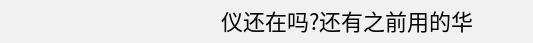仪还在吗?还有之前用的华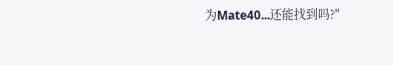为Mate40...还能找到吗?"